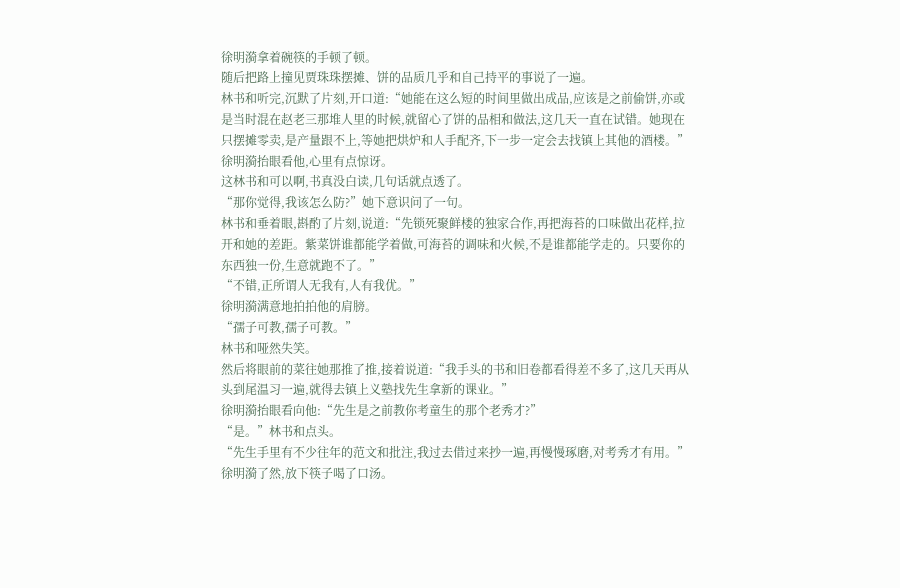徐明漪拿着碗筷的手顿了顿。
随后把路上撞见贾珠珠摆摊、饼的品质几乎和自己持平的事说了一遍。
林书和听完,沉默了片刻,开口道:“她能在这么短的时间里做出成品,应该是之前偷饼,亦或是当时混在赵老三那堆人里的时候,就留心了饼的品相和做法,这几天一直在试错。她现在只摆摊零卖,是产量跟不上,等她把烘炉和人手配齐,下一步一定会去找镇上其他的酒楼。”
徐明漪抬眼看他,心里有点惊讶。
这林书和可以啊,书真没白读,几句话就点透了。
“那你觉得,我该怎么防?”她下意识问了一句。
林书和垂着眼,斟酌了片刻,说道:“先锁死聚鲜楼的独家合作,再把海苔的口味做出花样,拉开和她的差距。紫菜饼谁都能学着做,可海苔的调味和火候,不是谁都能学走的。只要你的东西独一份,生意就跑不了。”
“不错,正所谓人无我有,人有我优。”
徐明漪满意地拍拍他的肩膀。
“孺子可教,孺子可教。”
林书和哑然失笑。
然后将眼前的菜往她那推了推,接着说道:“我手头的书和旧卷都看得差不多了,这几天再从头到尾温习一遍,就得去镇上义塾找先生拿新的课业。”
徐明漪抬眼看向他:“先生是之前教你考童生的那个老秀才?”
“是。”林书和点头。
“先生手里有不少往年的范文和批注,我过去借过来抄一遍,再慢慢琢磨,对考秀才有用。”
徐明漪了然,放下筷子喝了口汤。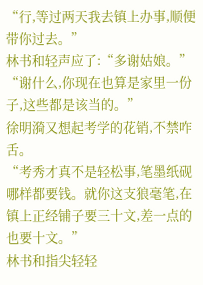“行,等过两天我去镇上办事,顺便带你过去。”
林书和轻声应了:“多谢姑娘。”
“谢什么,你现在也算是家里一份子,这些都是该当的。”
徐明漪又想起考学的花销,不禁咋舌。
“考秀才真不是轻松事,笔墨纸砚哪样都要钱。就你这支狼毫笔,在镇上正经铺子要三十文,差一点的也要十文。”
林书和指尖轻轻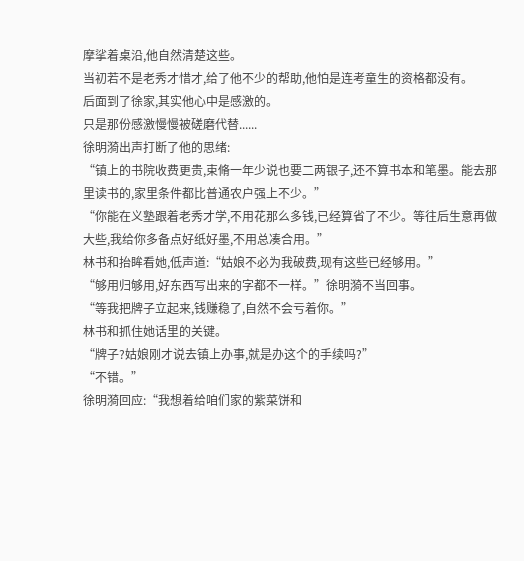摩挲着桌沿,他自然清楚这些。
当初若不是老秀才惜才,给了他不少的帮助,他怕是连考童生的资格都没有。
后面到了徐家,其实他心中是感激的。
只是那份感激慢慢被磋磨代替......
徐明漪出声打断了他的思绪:
“镇上的书院收费更贵,束脩一年少说也要二两银子,还不算书本和笔墨。能去那里读书的,家里条件都比普通农户强上不少。”
“你能在义塾跟着老秀才学,不用花那么多钱,已经算省了不少。等往后生意再做大些,我给你多备点好纸好墨,不用总凑合用。”
林书和抬眸看她,低声道:“姑娘不必为我破费,现有这些已经够用。”
“够用归够用,好东西写出来的字都不一样。”徐明漪不当回事。
“等我把牌子立起来,钱赚稳了,自然不会亏着你。”
林书和抓住她话里的关键。
“牌子?姑娘刚才说去镇上办事,就是办这个的手续吗?”
“不错。”
徐明漪回应:“我想着给咱们家的紫菜饼和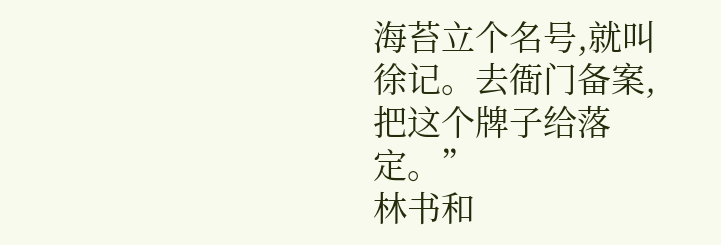海苔立个名号,就叫徐记。去衙门备案,把这个牌子给落定。”
林书和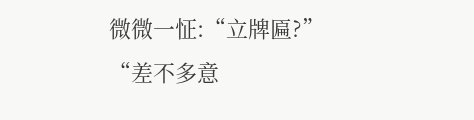微微一怔:“立牌匾?”
“差不多意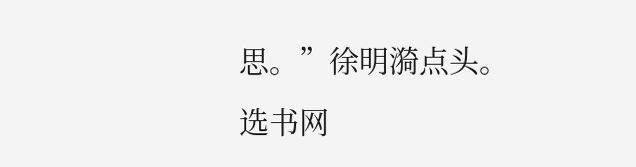思。”徐明漪点头。
选书网